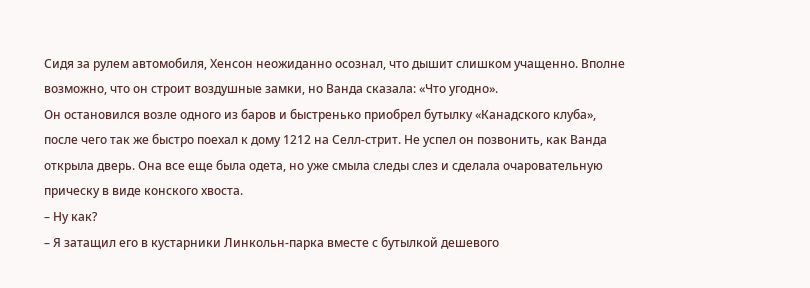Сидя за рулем автомобиля, Хенсон неожиданно осознал, что дышит слишком учащенно. Вполне возможно, что он строит воздушные замки, но Ванда сказала: «Что угодно».
Он остановился возле одного из баров и быстренько приобрел бутылку «Канадского клуба», после чего так же быстро поехал к дому 1212 на Селл-стрит. Не успел он позвонить, как Ванда открыла дверь. Она все еще была одета, но уже смыла следы слез и сделала очаровательную прическу в виде конского хвоста.
– Ну как?
– Я затащил его в кустарники Линкольн-парка вместе с бутылкой дешевого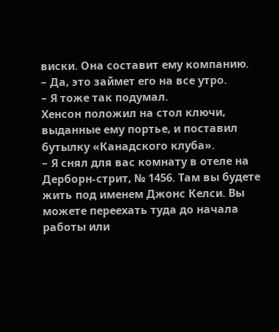виски. Она составит ему компанию.
– Да, это займет его на все утро.
– Я тоже так подумал.
Хенсон положил на стол ключи, выданные ему портье, и поставил бутылку «Канадского клуба».
– Я снял для вас комнату в отеле на Дерборн-стрит, № 1456. Там вы будете жить под именем Джонс Келси. Вы можете переехать туда до начала работы или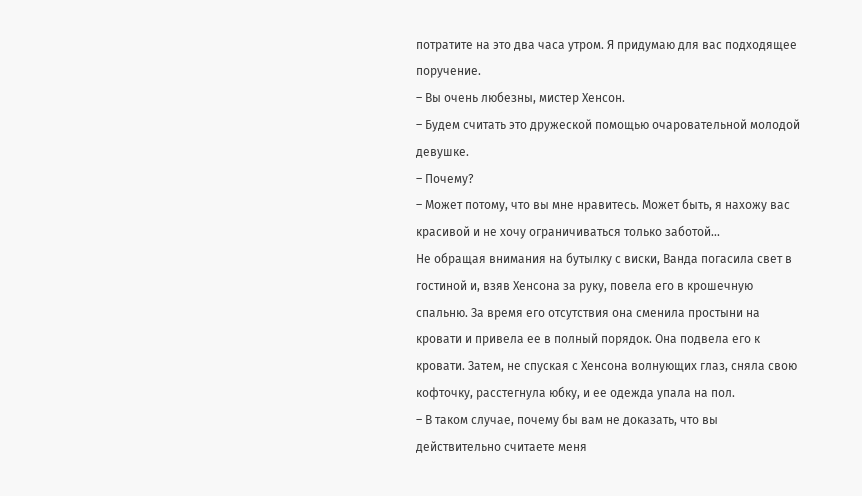потратите на это два часа утром. Я придумаю для вас подходящее поручение.
– Вы очень любезны, мистер Хенсон.
– Будем считать это дружеской помощью очаровательной молодой девушке.
– Почему?
– Может потому, что вы мне нравитесь. Может быть, я нахожу вас красивой и не хочу ограничиваться только заботой...
Не обращая внимания на бутылку с виски, Ванда погасила свет в гостиной и, взяв Хенсона за руку, повела его в крошечную спальню. За время его отсутствия она сменила простыни на кровати и привела ее в полный порядок. Она подвела его к кровати. Затем, не спуская с Хенсона волнующих глаз, сняла свою кофточку, расстегнула юбку, и ее одежда упала на пол.
– В таком случае, почему бы вам не доказать, что вы действительно считаете меня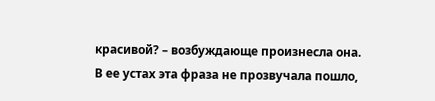красивой? – возбуждающе произнесла она.
В ее устах эта фраза не прозвучала пошло,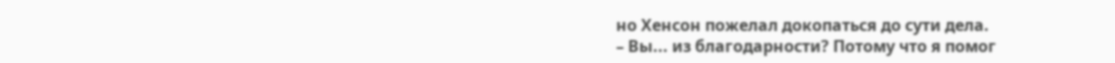но Хенсон пожелал докопаться до сути дела.
– Вы... из благодарности? Потому что я помог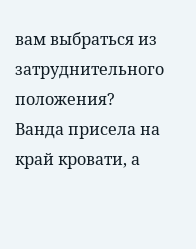вам выбраться из затруднительного положения?
Ванда присела на край кровати, а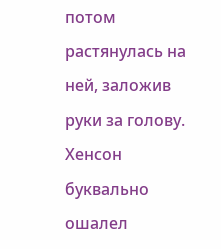потом растянулась на ней, заложив руки за голову. Хенсон буквально ошалел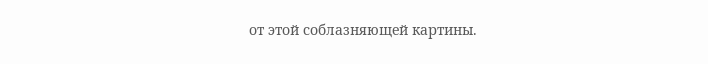от этой соблазняющей картины.